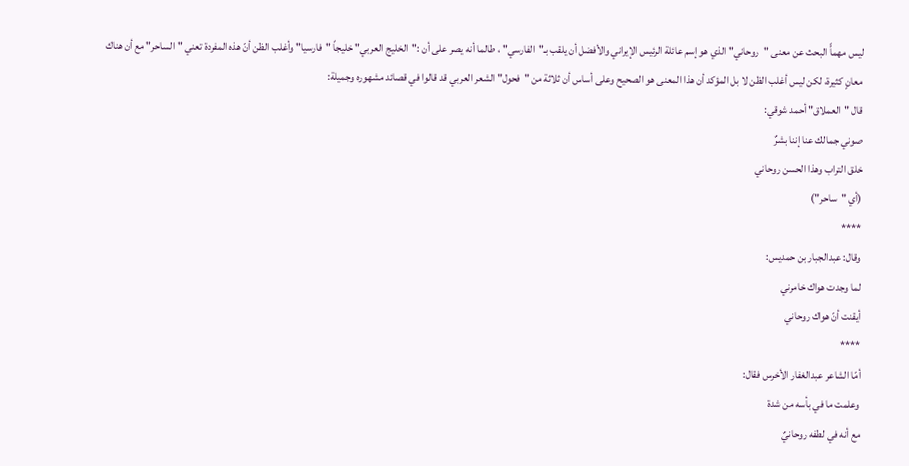ليس مهماًّ البحث عن معنى "روحاني" الذي هو إسم عائلة الرئيس الإيراني والأفضل أن يلقب بـ"الفارسي" ، طالما أنه يصر على أن :"الخليج العربي" خليجاً "فارسيا" وأغلب الظن أنّ هذه المفردة تعني "الساحر" مع أن هناك معانٍ كثيرة، لكن ليس أغلب الظن لا بل المؤكد أن هذا المعنى هو الصحيح وعلى أساس أن ثلاثة من "فحول" الشعر العربي قد قالوا في قصائد مشهوره وجميلة:
قال "العملاق" أحمد شوقي:
صوني جمالك عنا إننا بشرٌ
خلق التراب وهذا الحسن روحاني
(أي "ساحر")
****
وقال: عبدالجبار بن حمديس:
لما وجدت هواك خامرني
أيقنت أنّ هواك روحاني
****
أمّا الشاعر عبدالغفار الأخرس فقال:
وعلمت ما في بأسه من شدة
مع أنه في لطفه روحانيٌ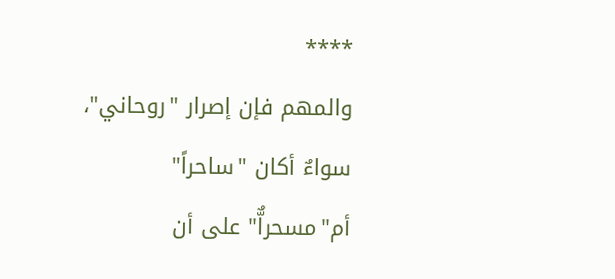****
والمهم فإن إصرار "روحاني"، سواءٌ أكان "ساحراً" أم"مسحراٌّ" على أن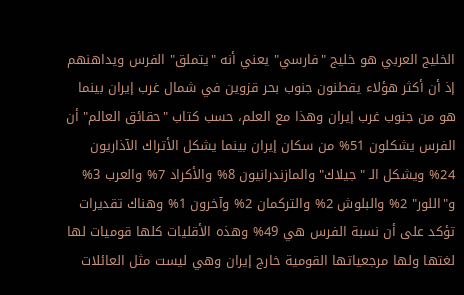الخليج العربي هو خليج "فارسي" يعني أنه "يتملق" الفرس ويداهنهم إذ أن أكثر هؤلاء يقطنون جنوب بحر قزوين في شمال غرب إيران بينما هو من جنوب غرب إيران وهذا مع العلم، حسب كتاب "حقائق العالم" أن الفرس يشكلون 51% من سكان إيران بينما يشكل الأتراك الآذاريون 24% ويشكل الـ "جيلاك" والمازندرانيون 8% والأكراد 7% والعرب 3% و"اللور" 2% والبلوش 2% والتركمان 2% وآخرون 1% وهناك تقديرات تؤكد على أن نسبة الفرس هي 49% وهذه الأقليات كلها قوميات لها لغتها ولها مرجعياتها القومية خارج إيران وهي ليست مثل العائلات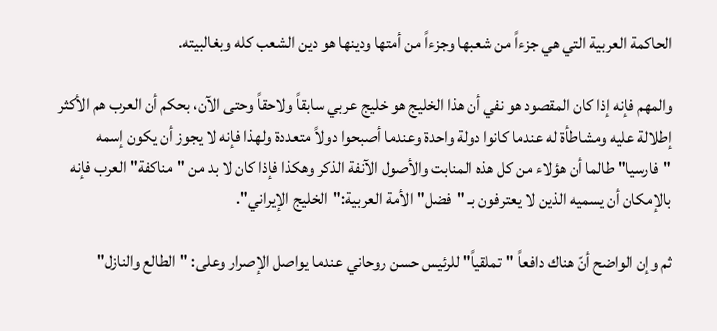الحاكمة العربية التي هي جزءاً من شعبها وجزءاً من أمتها ودينها هو دين الشعب كله وبغالبيته.

والمهم فإنه إذا كان المقصود هو نفي أن هذا الخليج هو خليج عربي سابقاً ولاحقاً وحتى الآن، بحكم أن العرب هم الأكثر إطلالة عليه ومشاطأة له عندما كانوا دولة واحدة وعندما أصبحوا دولاً متعددة ولهذا فإنه لا يجوز أن يكون إسمه "فارسيا" طالما أن هؤلاء من كل هذه المنابت والأصول الآنفة الذكر وهكذا فإذا كان لا بد من "مناكفة" العرب فإنه بالإمكان أن يسميه الذين لا يعترفون بـ "فضل" الأمة العربية:"الخليج الإيراني".

ثم وإن الواضح أنّ هناك دافعاً "تملقياً" للرئيس حسن روحاني عندما يواصل الإصرار وعلى: "الطالع والنازل"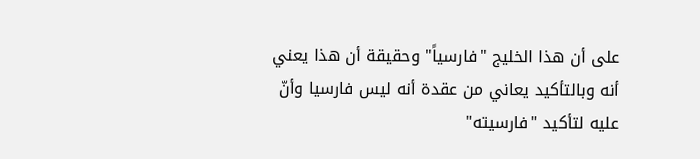على أن هذا الخليج "فارسياً" وحقيقة أن هذا يعني أنه وبالتأكيد يعاني من عقدة أنه ليس فارسيا وأنّ عليه لتأكيد "فارسيته"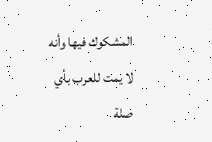المشكوك فيها وأنه لا يمت للعرب بأي صلة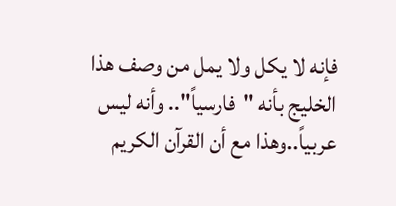فإنه لا يكل ولا يمل من وصف هذا الخليج بأنه "فارسياً".. وأنه ليس عربياً..وهذا مع أن القرآن الكريم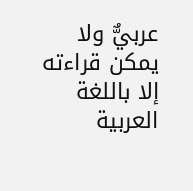عربيٌّ ولا يمكن قراءته إلا باللغة العربية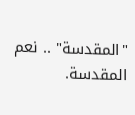"المقدسة" .. نعم المقدسة.